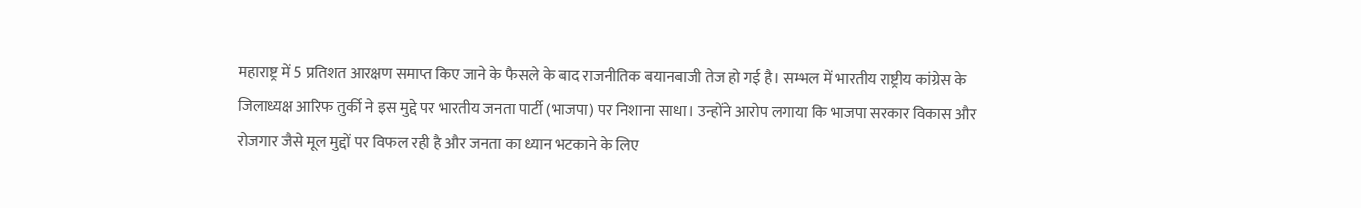महाराष्ट्र में 5 प्रतिशत आरक्षण समाप्त किए जाने के फैसले के बाद राजनीतिक बयानबाजी तेज हो गई है। सम्भल में भारतीय राष्ट्रीय कांग्रेस के जिलाध्यक्ष आरिफ तुर्की ने इस मुद्दे पर भारतीय जनता पार्टी (भाजपा) पर निशाना साधा। उन्होंने आरोप लगाया कि भाजपा सरकार विकास और रोजगार जैसे मूल मुद्दों पर विफल रही है और जनता का ध्यान भटकाने के लिए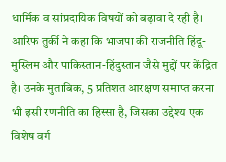धार्मिक व सांप्रदायिक विषयों को बढ़ावा दे रही है। आरिफ तुर्की ने कहा कि भाजपा की राजनीति हिंदू-मुस्लिम और पाकिस्तान-हिंदुस्तान जैसे मुद्दों पर केंद्रित है। उनके मुताबिक, 5 प्रतिशत आरक्षण समाप्त करना भी इसी रणनीति का हिस्सा है, जिसका उद्देश्य एक विशेष वर्ग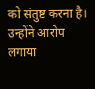को संतुष्ट करना है। उन्होंने आरोप लगाया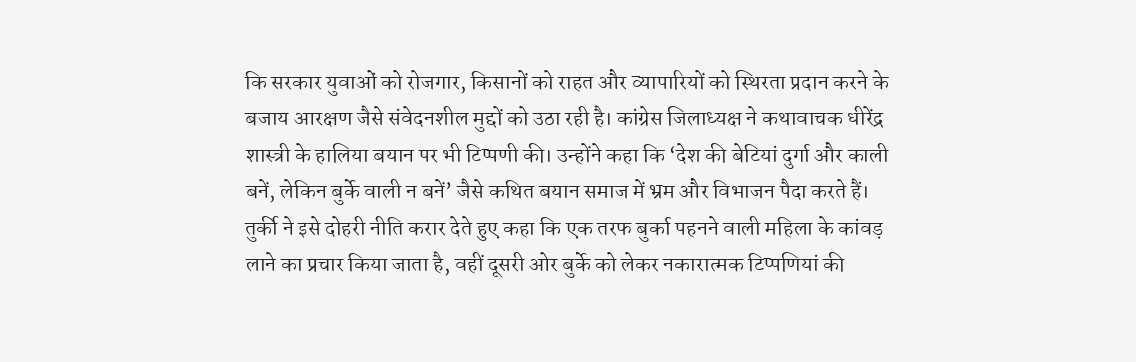कि सरकार युवाओं को रोजगार, किसानों को राहत और व्यापारियों को स्थिरता प्रदान करने के बजाय आरक्षण जैसे संवेदनशील मुद्दों को उठा रही है। कांग्रेस जिलाध्यक्ष ने कथावाचक धीरेंद्र शास्त्री के हालिया बयान पर भी टिप्पणी की। उन्होंने कहा कि ‘देश की बेटियां दुर्गा और काली बनें, लेकिन बुर्के वाली न बनें’ जैसे कथित बयान समाज में भ्रम और विभाजन पैदा करते हैं। तुर्की ने इसे दोहरी नीति करार देते हुए कहा कि एक तरफ बुर्का पहनने वाली महिला के कांवड़ लाने का प्रचार किया जाता है, वहीं दूसरी ओर बुर्के को लेकर नकारात्मक टिप्पणियां की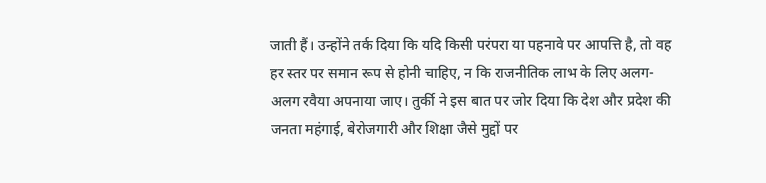जाती हैं। उन्होंने तर्क दिया कि यदि किसी परंपरा या पहनावे पर आपत्ति है, तो वह हर स्तर पर समान रूप से होनी चाहिए, न कि राजनीतिक लाभ के लिए अलग-अलग रवैया अपनाया जाए। तुर्की ने इस बात पर जोर दिया कि देश और प्रदेश की जनता महंगाई, बेरोजगारी और शिक्षा जैसे मुद्दों पर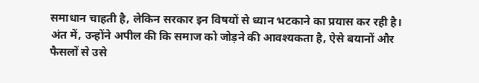समाधान चाहती है, लेकिन सरकार इन विषयों से ध्यान भटकाने का प्रयास कर रही है। अंत में, उन्होंने अपील की कि समाज को जोड़ने की आवश्यकता है, ऐसे बयानों और फैसलों से उसे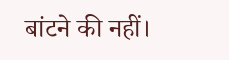बांटने की नहीं।